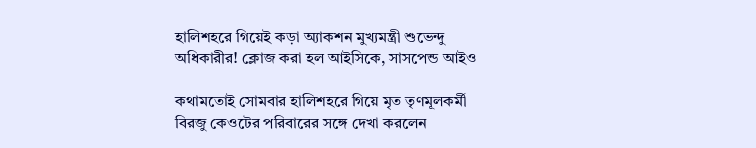হালিশহরে গিয়েই কড়া অ্যাকশন মুখ্যমন্ত্রী শুভেন্দু অধিকারীর! ক্লোজ করা হল আইসিকে, সাসপেন্ড আইও

কথামতোই সোমবার হালিশহরে গিয়ে মৃত তৃণমূলকর্মী বিরজু কেওটের পরিবারের সঙ্গে দেখা করলেন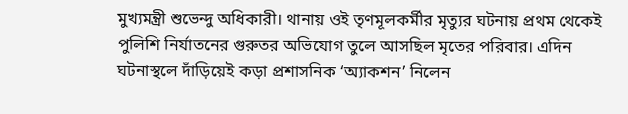মুখ্যমন্ত্রী শুভেন্দু অধিকারী। থানায় ওই তৃণমূলকর্মীর মৃত্যুর ঘটনায় প্রথম থেকেই পুলিশি নির্যাতনের গুরুতর অভিযোগ তুলে আসছিল মৃতের পরিবার। এদিন ঘটনাস্থলে দাঁড়িয়েই কড়া প্রশাসনিক ‘অ্যাকশন’ নিলেন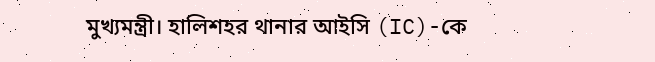মুখ্যমন্ত্রী। হালিশহর থানার আইসি (IC)-কে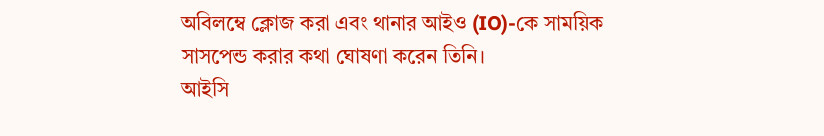অবিলম্বে ক্লোজ করা এবং থানার আইও (IO)-কে সাময়িক সাসপেন্ড করার কথা ঘোষণা করেন তিনি।
আইসি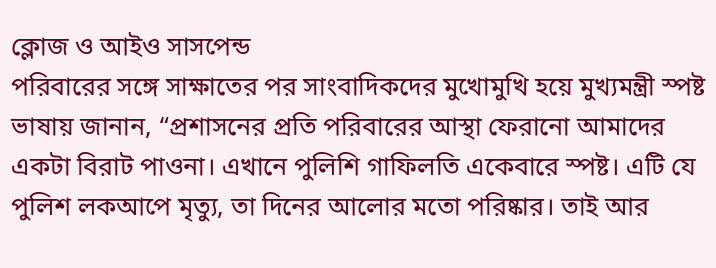ক্লোজ ও আইও সাসপেন্ড
পরিবারের সঙ্গে সাক্ষাতের পর সাংবাদিকদের মুখোমুখি হয়ে মুখ্যমন্ত্রী স্পষ্ট ভাষায় জানান, “প্রশাসনের প্রতি পরিবারের আস্থা ফেরানো আমাদের একটা বিরাট পাওনা। এখানে পুলিশি গাফিলতি একেবারে স্পষ্ট। এটি যে পুলিশ লকআপে মৃত্যু, তা দিনের আলোর মতো পরিষ্কার। তাই আর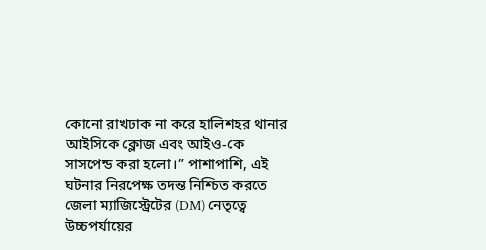কোনো রাখঢাক না করে হালিশহর থানার আইসিকে ক্লোজ এবং আইও-কে সাসপেন্ড করা হলো।” পাশাপাশি, এই ঘটনার নিরপেক্ষ তদন্ত নিশ্চিত করতে জেলা ম্যাজিস্ট্রেটের (DM) নেতৃত্বে উচ্চপর্যায়ের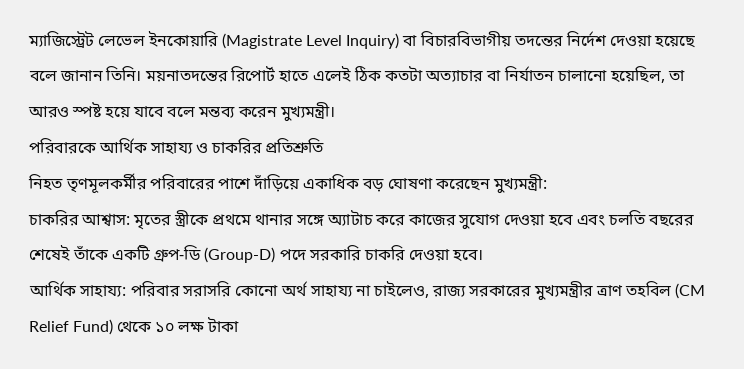ম্যাজিস্ট্রেট লেভেল ইনকোয়ারি (Magistrate Level Inquiry) বা বিচারবিভাগীয় তদন্তের নির্দেশ দেওয়া হয়েছে বলে জানান তিনি। ময়নাতদন্তের রিপোর্ট হাতে এলেই ঠিক কতটা অত্যাচার বা নির্যাতন চালানো হয়েছিল, তা আরও স্পষ্ট হয়ে যাবে বলে মন্তব্য করেন মুখ্যমন্ত্রী।
পরিবারকে আর্থিক সাহায্য ও চাকরির প্রতিশ্রুতি
নিহত তৃণমূলকর্মীর পরিবারের পাশে দাঁড়িয়ে একাধিক বড় ঘোষণা করেছেন মুখ্যমন্ত্রী:
চাকরির আশ্বাস: মৃতের স্ত্রীকে প্রথমে থানার সঙ্গে অ্যাটাচ করে কাজের সুযোগ দেওয়া হবে এবং চলতি বছরের শেষেই তাঁকে একটি গ্রুপ-ডি (Group-D) পদে সরকারি চাকরি দেওয়া হবে।
আর্থিক সাহায্য: পরিবার সরাসরি কোনো অর্থ সাহায্য না চাইলেও, রাজ্য সরকারের মুখ্যমন্ত্রীর ত্রাণ তহবিল (CM Relief Fund) থেকে ১০ লক্ষ টাকা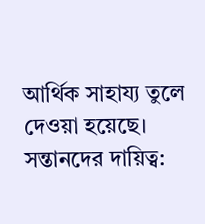আর্থিক সাহায্য তুলে দেওয়া হয়েছে।
সন্তানদের দায়িত্ব: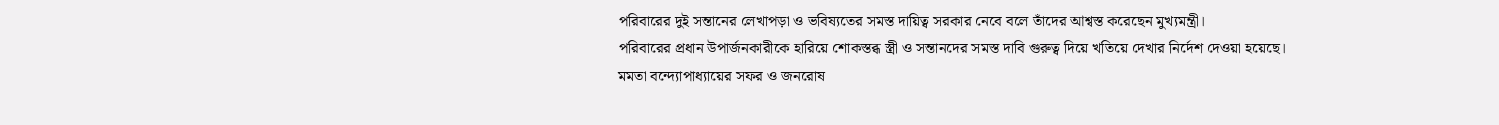পরিবারের দুই সন্তানের লেখাপড়া ও ভবিষ্যতের সমস্ত দায়িত্ব সরকার নেবে বলে তাঁদের আশ্বস্ত করেছেন মুখ্যমন্ত্রী।
পরিবারের প্রধান উপার্জনকারীকে হারিয়ে শোকস্তব্ধ স্ত্রী ও সন্তানদের সমস্ত দাবি গুরুত্ব দিয়ে খতিয়ে দেখার নির্দেশ দেওয়া হয়েছে।
মমতা বন্দ্যোপাধ্যায়ের সফর ও জনরোষ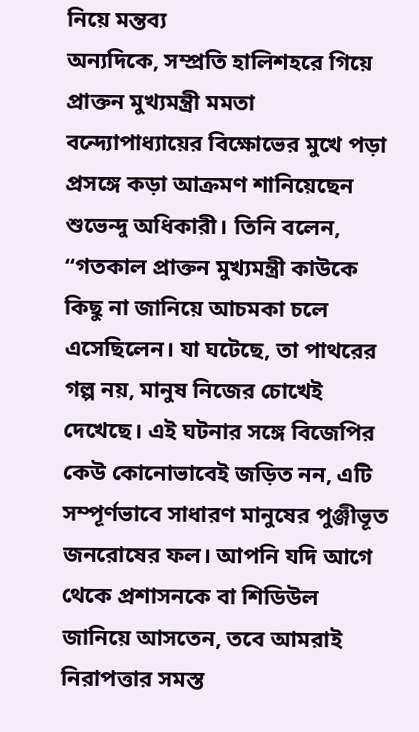নিয়ে মন্তব্য
অন্যদিকে, সম্প্রতি হালিশহরে গিয়ে প্রাক্তন মুখ্যমন্ত্রী মমতা বন্দ্যোপাধ্যায়ের বিক্ষোভের মুখে পড়া প্রসঙ্গে কড়া আক্রমণ শানিয়েছেন শুভেন্দু অধিকারী। তিনি বলেন, “গতকাল প্রাক্তন মুখ্যমন্ত্রী কাউকে কিছু না জানিয়ে আচমকা চলে এসেছিলেন। যা ঘটেছে, তা পাথরের গল্প নয়, মানুষ নিজের চোখেই দেখেছে। এই ঘটনার সঙ্গে বিজেপির কেউ কোনোভাবেই জড়িত নন, এটি সম্পূর্ণভাবে সাধারণ মানুষের পুঞ্জীভূত জনরোষের ফল। আপনি যদি আগে থেকে প্রশাসনকে বা শিডিউল জানিয়ে আসতেন, তবে আমরাই নিরাপত্তার সমস্ত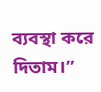ব্যবস্থা করে দিতাম।”